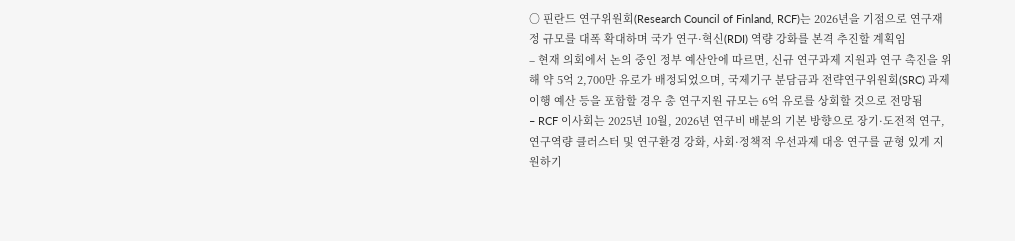○ 핀란드 연구위원회(Research Council of Finland, RCF)는 2026년을 기점으로 연구재정 규모를 대폭 확대하며 국가 연구·혁신(RDI) 역량 강화를 본격 추진할 계획임
– 현재 의회에서 논의 중인 정부 예산안에 따르면, 신규 연구과제 지원과 연구 촉진을 위해 약 5억 2,700만 유로가 배정되었으며, 국제기구 분담금과 전략연구위원회(SRC) 과제 이행 예산 등을 포함할 경우 총 연구지원 규모는 6억 유로를 상회할 것으로 전망됨
– RCF 이사회는 2025년 10월, 2026년 연구비 배분의 기본 방향으로 장기·도전적 연구, 연구역량 클러스터 및 연구환경 강화, 사회·정책적 우선과제 대응 연구를 균형 있게 지원하기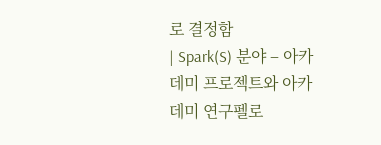로 결정함
| Spark(S) 분야 – 아카데미 프로젝트와 아카데미 연구펠로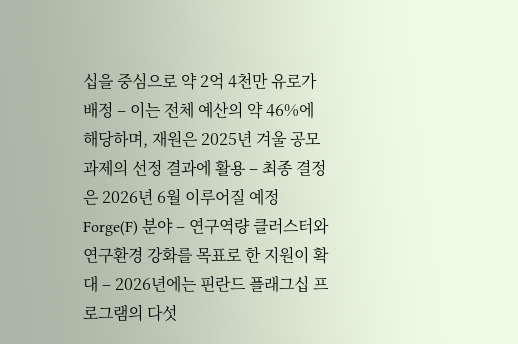십을 중심으로 약 2억 4천만 유로가 배정 – 이는 전체 예산의 약 46%에 해당하며, 재원은 2025년 겨울 공모 과제의 선정 결과에 활용 – 최종 결정은 2026년 6월 이루어질 예정 Forge(F) 분야 – 연구역량 클러스터와 연구환경 강화를 목표로 한 지원이 확대 – 2026년에는 핀란드 플래그십 프로그램의 다섯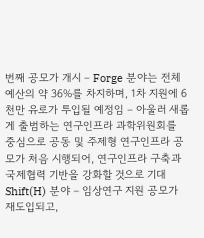번째 공모가 개시 – Forge 분야는 전체 예산의 약 36%를 차지하며, 1차 지원에 6천만 유로가 투입될 예정임 – 아울러 새롭게 출범하는 연구인프라 과학위원회를 중심으로 공동 및 주제형 연구인프라 공모가 처음 시행되어, 연구인프라 구축과 국제협력 기반을 강화할 것으로 기대 Shift(H) 분야 – 임상연구 지원 공모가 재도입되고,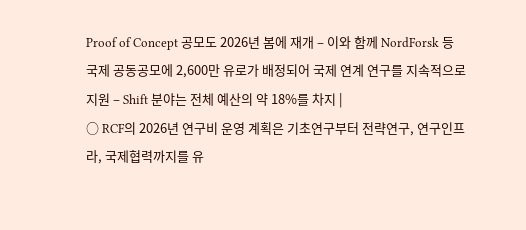Proof of Concept 공모도 2026년 봄에 재개 – 이와 함께 NordForsk 등 국제 공동공모에 2,600만 유로가 배정되어 국제 연계 연구를 지속적으로 지원 – Shift 분야는 전체 예산의 약 18%를 차지 |
○ RCF의 2026년 연구비 운영 계획은 기초연구부터 전략연구, 연구인프라, 국제협력까지를 유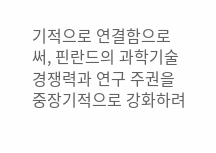기적으로 연결함으로써, 핀란드의 과학기술 경쟁력과 연구 주권을 중장기적으로 강화하려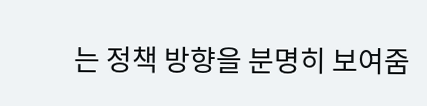는 정책 방향을 분명히 보여줌